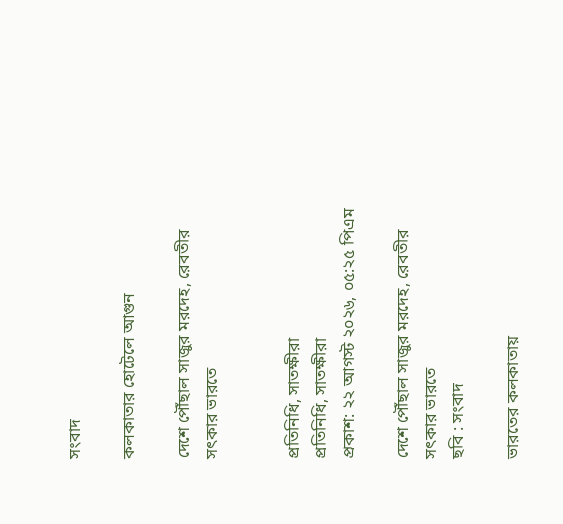সংবাদ

কলকাতার হোটেলে আগুন

দেশে পৌঁছাল সাজুর মরদেহ, রেবতীর সৎকার ভারতে


প্রতিনিধি, সাতক্ষীরা
প্রতিনিধি, সাতক্ষীরা
প্রকাশ: ২২ আগস্ট ২০২৬, ০৫:২৫ পিএম

দেশে পৌঁছাল সাজুর মরদেহ, রেবতীর সৎকার ভারতে
ছবি : সংবাদ

ভারতের কলকাতায়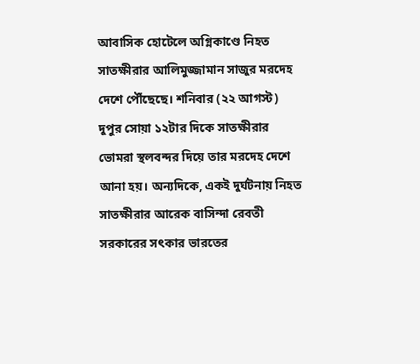আবাসিক হোটেলে অগ্নিকাণ্ডে নিহত সাতক্ষীরার আলিমুজ্জামান সাজুর মরদেহ দেশে পৌঁছেছে। শনিবার (২২ আগস্ট) দুপুর সোয়া ১২টার দিকে সাতক্ষীরার ভোমরা স্থলবন্দর দিয়ে তার মরদেহ দেশে আনা হয়। অন্যদিকে, একই দুর্ঘটনায় নিহত সাতক্ষীরার আরেক বাসিন্দা রেবতী সরকারের সৎকার ভারতের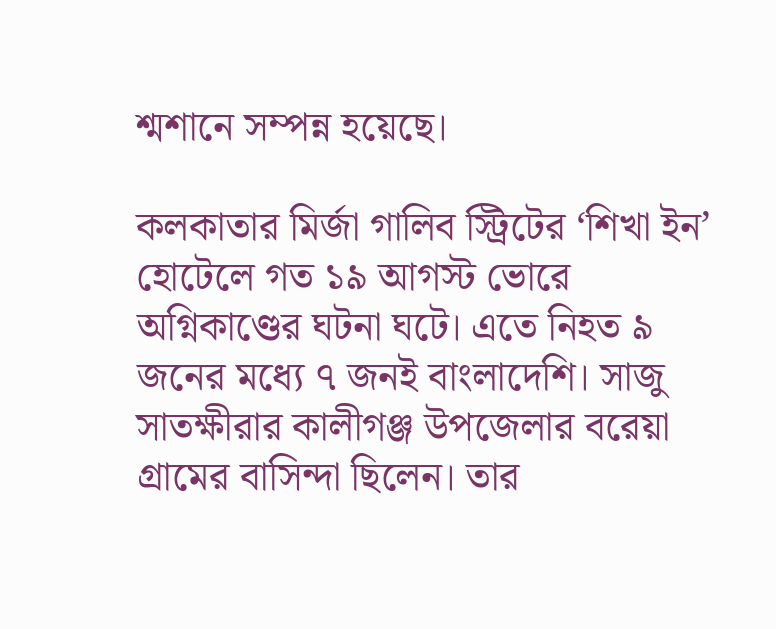শ্মশানে সম্পন্ন হয়েছে।

কলকাতার মির্জা গালিব স্ট্রিটের ‘শিখা ইন’ হোটেলে গত ১৯ আগস্ট ভোরে অগ্নিকাণ্ডের ঘটনা ঘটে। এতে নিহত ৯ জনের মধ্যে ৭ জনই বাংলাদেশি। সাজু সাতক্ষীরার কালীগঞ্জ উপজেলার বরেয়া গ্রামের বাসিন্দা ছিলেন। তার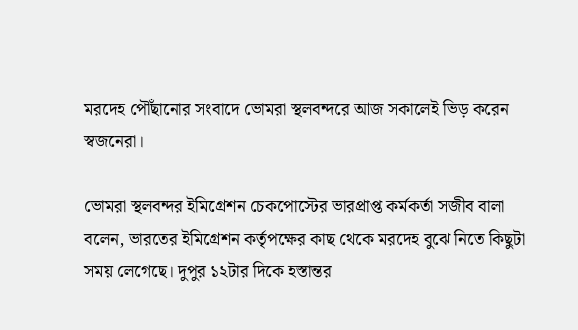মরদেহ পৌঁছানোর সংবাদে ভোমরা স্থলবন্দরে আজ সকালেই ভিড় করেন স্বজনেরা।

ভোমরা স্থলবন্দর ইমিগ্রেশন চেকপোস্টের ভারপ্রাপ্ত কর্মকর্তা সজীব বালা বলেন, ভারতের ইমিগ্রেশন কর্তৃপক্ষের কাছ থেকে মরদেহ বুঝে নিতে কিছুটা সময় লেগেছে। দুপুর ১২টার দিকে হস্তান্তর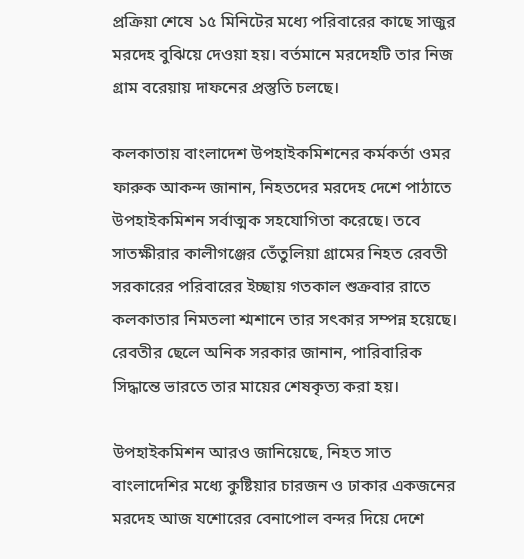প্রক্রিয়া শেষে ১৫ মিনিটের মধ্যে পরিবারের কাছে সাজুর মরদেহ বুঝিয়ে দেওয়া হয়। বর্তমানে মরদেহটি তার নিজ গ্রাম বরেয়ায় দাফনের প্রস্তুতি চলছে।

কলকাতায় বাংলাদেশ উপহাইকমিশনের কর্মকর্তা ওমর ফারুক আকন্দ জানান, নিহতদের মরদেহ দেশে পাঠাতে উপহাইকমিশন সর্বাত্মক সহযোগিতা করেছে। তবে সাতক্ষীরার কালীগঞ্জের তেঁতুলিয়া গ্রামের নিহত রেবতী সরকারের পরিবারের ইচ্ছায় গতকাল শুক্রবার রাতে কলকাতার নিমতলা শ্মশানে তার সৎকার সম্পন্ন হয়েছে। রেবতীর ছেলে অনিক সরকার জানান, পারিবারিক সিদ্ধান্তে ভারতে তার মায়ের শেষকৃত্য করা হয়।

উপহাইকমিশন আরও জানিয়েছে, নিহত সাত বাংলাদেশির মধ্যে কুষ্টিয়ার চারজন ও ঢাকার একজনের মরদেহ আজ যশোরের বেনাপোল বন্দর দিয়ে দেশে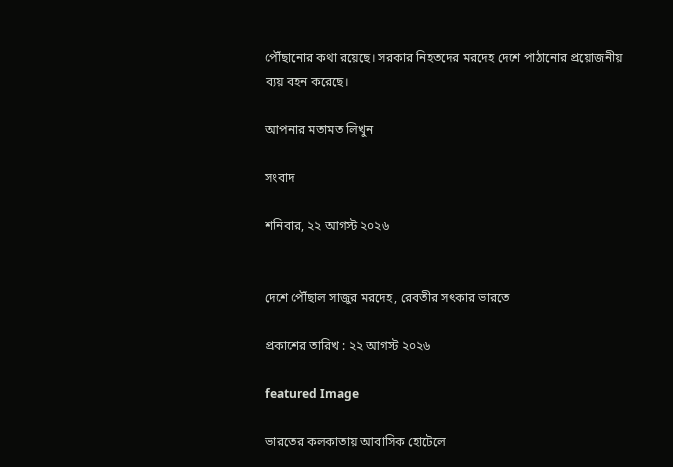পৌঁছানোর কথা রয়েছে। সরকার নিহতদের মরদেহ দেশে পাঠানোর প্রয়োজনীয় ব্যয় বহন করেছে।

আপনার মতামত লিখুন

সংবাদ

শনিবার, ২২ আগস্ট ২০২৬


দেশে পৌঁছাল সাজুর মরদেহ, রেবতীর সৎকার ভারতে

প্রকাশের তারিখ : ২২ আগস্ট ২০২৬

featured Image

ভারতের কলকাতায় আবাসিক হোটেলে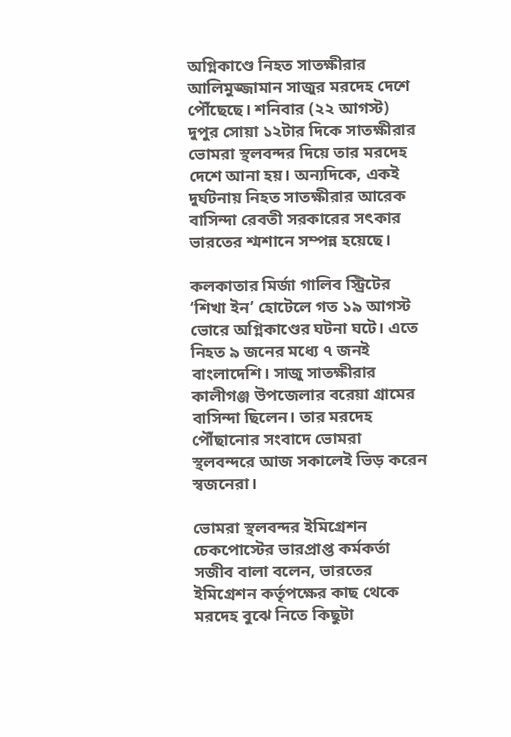অগ্নিকাণ্ডে নিহত সাতক্ষীরার আলিমুজ্জামান সাজুর মরদেহ দেশে পৌঁছেছে। শনিবার (২২ আগস্ট) দুপুর সোয়া ১২টার দিকে সাতক্ষীরার ভোমরা স্থলবন্দর দিয়ে তার মরদেহ দেশে আনা হয়। অন্যদিকে, একই দুর্ঘটনায় নিহত সাতক্ষীরার আরেক বাসিন্দা রেবতী সরকারের সৎকার ভারতের শ্মশানে সম্পন্ন হয়েছে।

কলকাতার মির্জা গালিব স্ট্রিটের ‘শিখা ইন’ হোটেলে গত ১৯ আগস্ট ভোরে অগ্নিকাণ্ডের ঘটনা ঘটে। এতে নিহত ৯ জনের মধ্যে ৭ জনই বাংলাদেশি। সাজু সাতক্ষীরার কালীগঞ্জ উপজেলার বরেয়া গ্রামের বাসিন্দা ছিলেন। তার মরদেহ পৌঁছানোর সংবাদে ভোমরা স্থলবন্দরে আজ সকালেই ভিড় করেন স্বজনেরা।

ভোমরা স্থলবন্দর ইমিগ্রেশন চেকপোস্টের ভারপ্রাপ্ত কর্মকর্তা সজীব বালা বলেন, ভারতের ইমিগ্রেশন কর্তৃপক্ষের কাছ থেকে মরদেহ বুঝে নিতে কিছুটা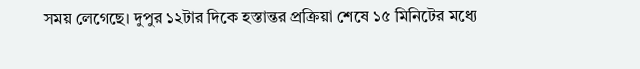সময় লেগেছে। দুপুর ১২টার দিকে হস্তান্তর প্রক্রিয়া শেষে ১৫ মিনিটের মধ্যে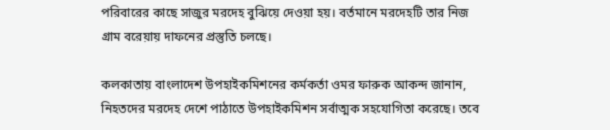পরিবারের কাছে সাজুর মরদেহ বুঝিয়ে দেওয়া হয়। বর্তমানে মরদেহটি তার নিজ গ্রাম বরেয়ায় দাফনের প্রস্তুতি চলছে।

কলকাতায় বাংলাদেশ উপহাইকমিশনের কর্মকর্তা ওমর ফারুক আকন্দ জানান, নিহতদের মরদেহ দেশে পাঠাতে উপহাইকমিশন সর্বাত্মক সহযোগিতা করেছে। তবে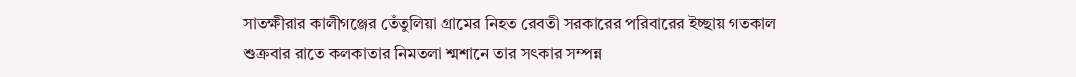সাতক্ষীরার কালীগঞ্জের তেঁতুলিয়া গ্রামের নিহত রেবতী সরকারের পরিবারের ইচ্ছায় গতকাল শুক্রবার রাতে কলকাতার নিমতলা শ্মশানে তার সৎকার সম্পন্ন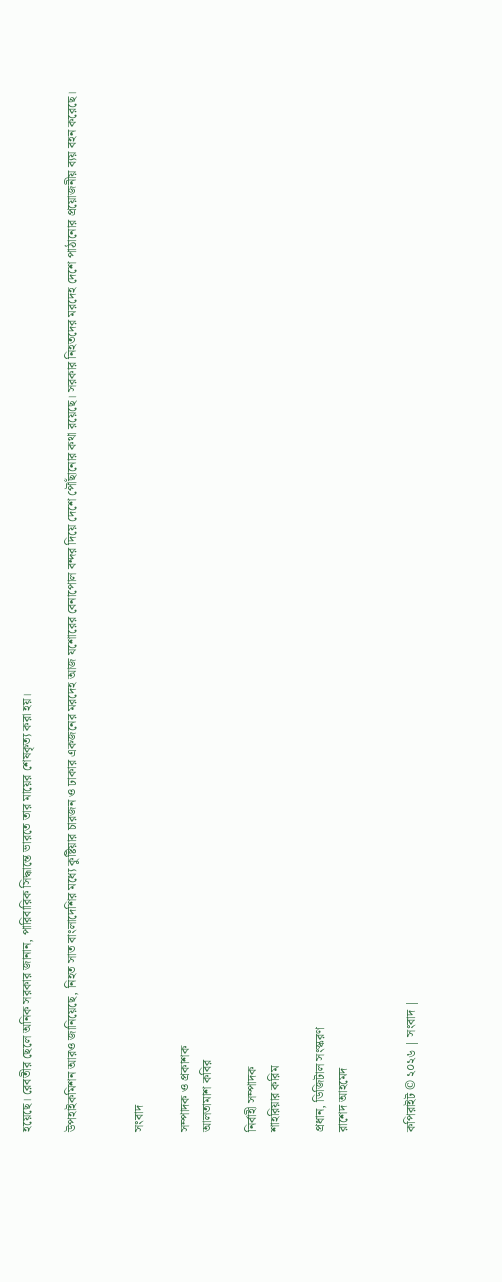হয়েছে। রেবতীর ছেলে অনিক সরকার জানান, পারিবারিক সিদ্ধান্তে ভারতে তার মায়ের শেষকৃত্য করা হয়।

উপহাইকমিশন আরও জানিয়েছে, নিহত সাত বাংলাদেশির মধ্যে কুষ্টিয়ার চারজন ও ঢাকার একজনের মরদেহ আজ যশোরের বেনাপোল বন্দর দিয়ে দেশে পৌঁছানোর কথা রয়েছে। সরকার নিহতদের মরদেহ দেশে পাঠানোর প্রয়োজনীয় ব্যয় বহন করেছে।


সংবাদ

সম্পাদক ও প্রকাশক
আলতামাশ কবির

নির্বাহী সম্পাদক
শাহরিয়ার করিম

প্রধান, ডিজিটাল সংস্করণ
রাশেদ আহমেদ


কপিরাইট © ২০২৬ | সংবাদ |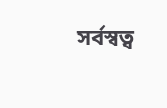সর্বস্বত্ব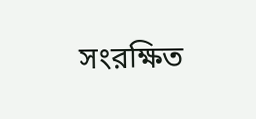সংরক্ষিত